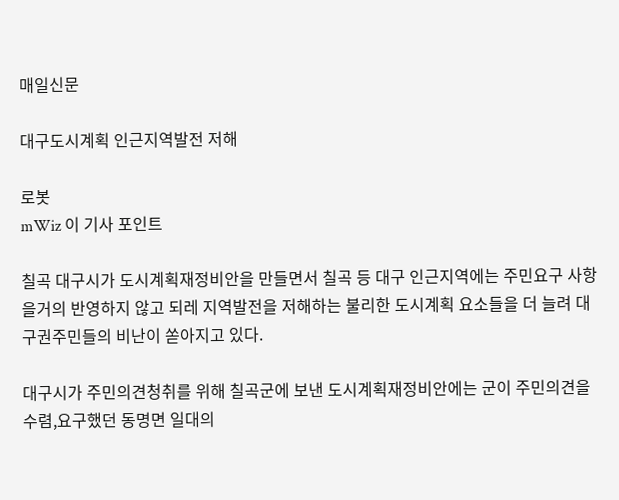매일신문

대구도시계획 인근지역발전 저해

로봇
mWiz 이 기사 포인트

칠곡 대구시가 도시계획재정비안을 만들면서 칠곡 등 대구 인근지역에는 주민요구 사항을거의 반영하지 않고 되레 지역발전을 저해하는 불리한 도시계획 요소들을 더 늘려 대구권주민들의 비난이 쏟아지고 있다.

대구시가 주민의견청취를 위해 칠곡군에 보낸 도시계획재정비안에는 군이 주민의견을 수렴,요구했던 동명면 일대의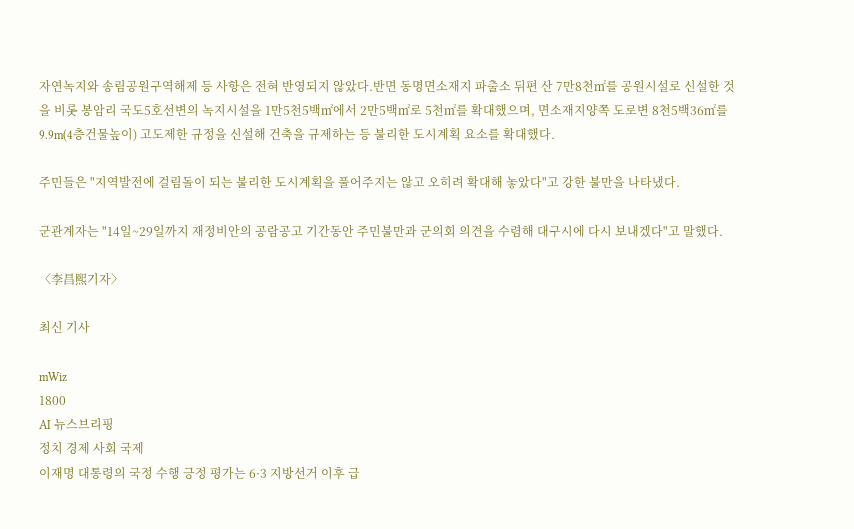자연녹지와 송림공원구역해제 등 사항은 전혀 반영되지 않았다.반면 동명면소재지 파출소 뒤편 산 7만8천㎡를 공원시설로 신설한 것을 비롯 봉암리 국도5호선변의 녹지시설을 1만5천5백㎡에서 2만5백㎡로 5천㎡를 확대했으며, 면소재지양쪽 도로변 8천5백36㎡를 9.9m(4층건물높이) 고도제한 규정을 신설해 건축을 규제하는 등 불리한 도시계획 요소를 확대했다.

주민들은 "지역발전에 걸림돌이 되는 불리한 도시계획을 풀어주지는 않고 오히려 확대해 놓았다"고 강한 불만을 나타냈다.

군관계자는 "14일~29일까지 재정비안의 공람공고 기간동안 주민불만과 군의회 의견을 수렴해 대구시에 다시 보내겠다"고 말했다.

〈李昌熙기자〉

최신 기사

mWiz
1800
AI 뉴스브리핑
정치 경제 사회 국제
이재명 대통령의 국정 수행 긍정 평가는 6·3 지방선거 이후 급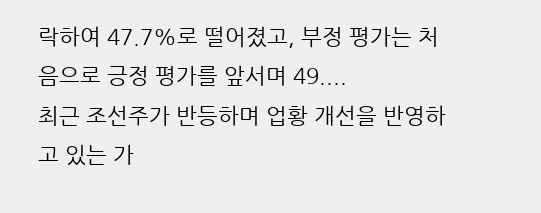락하여 47.7%로 떨어졌고, 부정 평가는 처음으로 긍정 평가를 앞서며 49....
최근 조선주가 반등하며 업황 개선을 반영하고 있는 가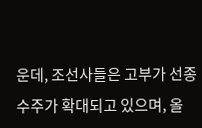운데, 조선사들은 고부가 선종 수주가 확대되고 있으며, 올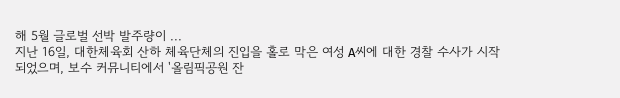해 5월 글로벌 선박 발주량이 ...
지난 16일, 대한체육회 산하 체육단체의 진입을 홀로 막은 여성 A씨에 대한 경찰 수사가 시작되었으며, 보수 커뮤니티에서 '올림픽공원 잔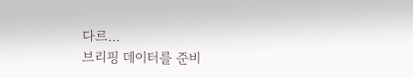다르...
브리핑 데이터를 준비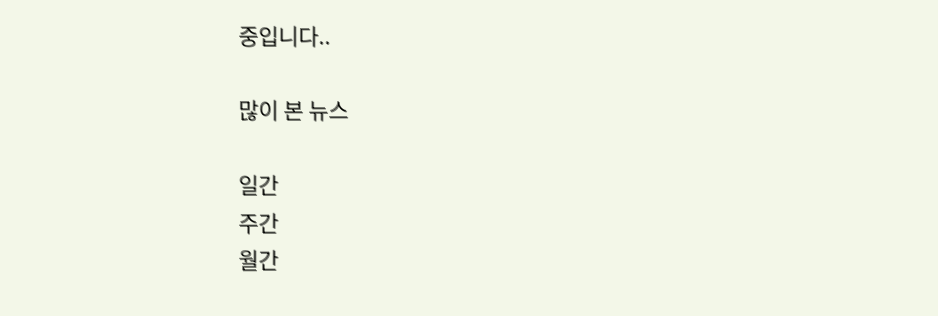중입니다..

많이 본 뉴스

일간
주간
월간